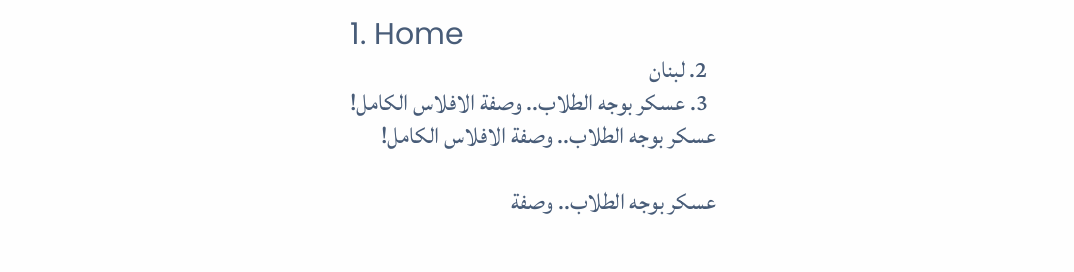1. Home
  2. لبنان
  3. عسكر بوجه الطلاب.. وصفة الافلاس الكامل!
عسكر بوجه الطلاب.. وصفة الافلاس الكامل!

عسكر بوجه الطلاب.. وصفة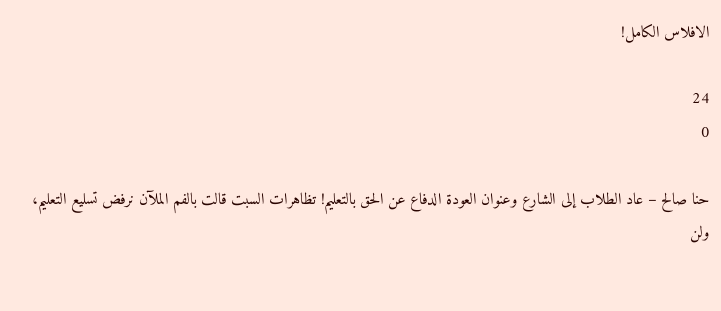الافلاس الكامل!

24
0

حنا صالح – عاد الطلاب إلى الشارع وعنوان العودة الدفاع عن الحق بالتعليم! تظاهرات السبت قالت بالفم الملآن نرفض تسليع التعليم، ولن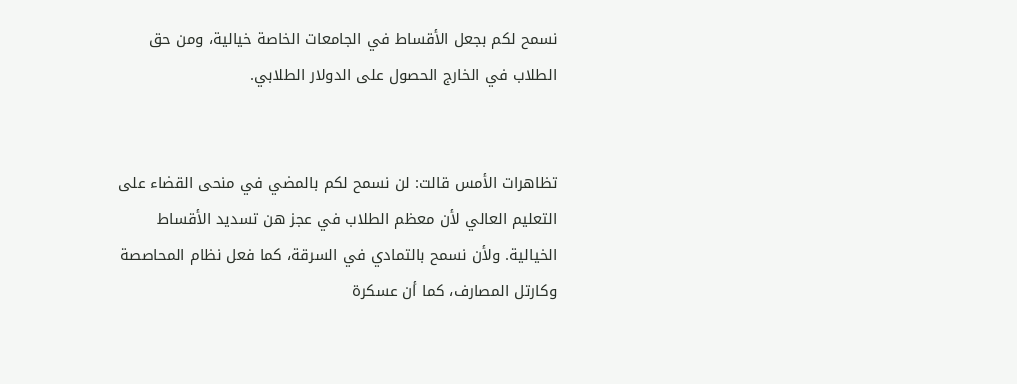نسمح لكم بجعل الأقساط في الجامعات الخاصة خيالية، ومن حق الطلاب في الخارج الحصول على الدولار الطلابي.


تظاهرات الأمس قالت: لن نسمح لكم بالمضي في منحى القضاء على التعليم العالي لأن معظم الطلاب في عجز هن تسديد الأقساط الخيالية. ولأن نسمح بالتمادي في السرقة، كما فعل نظام المحاصصة وكارتل المصارف، كما أن عسكرة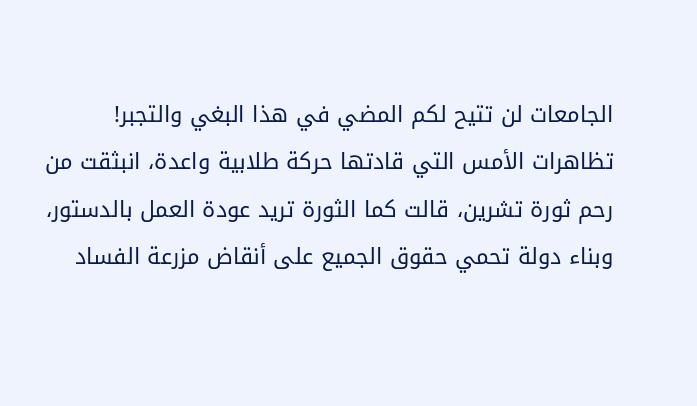الجامعات لن تتيح لكم المضي في هذا البغي والتجبر!
تظاهرات الأمس التي قادتها حركة طلابية واعدة، انبثقت من رحم ثورة تشرين، قالت كما الثورة تريد عودة العمل بالدستور، وبناء دولة تحمي حقوق الجميع على أنقاض مزرعة الفساد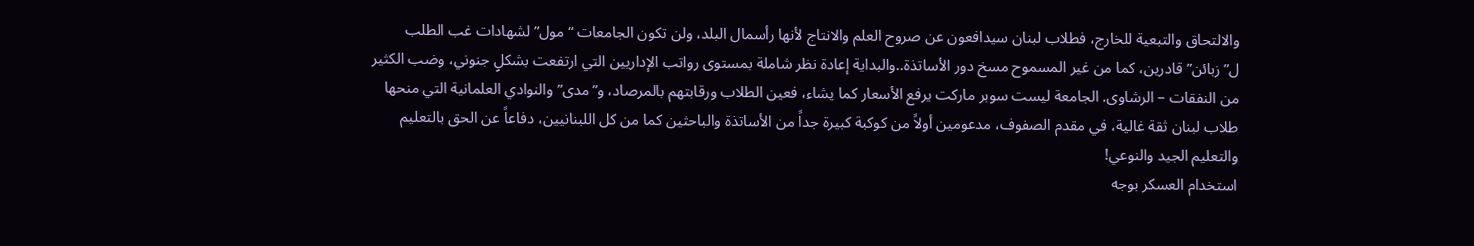والالتحاق والتبعية للخارج، فطلاب لبنان سيدافعون عن صروح العلم والانتاج لأنها رأسمال البلد، ولن تكون الجامعات “مول” لشهادات غب الطلب ل”زبائن” قادرين، كما من غير المسموح مسخ دور الأساتذة..والبداية إعادة نظر شاملة بمستوى رواتب الإداريين التي ارتفعت بشكلٍ جنوني، وضب الكثير من النفقات – الرشاوى. الجامعة ليست سوبر ماركت يرفع الأسعار كما يشاء، فعين الطلاب ورقابتهم بالمرصاد، و”مدى” والنوادي العلمانية التي منحها طلاب لبنان ثقة غالية، في مقدم الصفوف، مدعومين أولاً من كوكبة كبيرة جداً من الأساتذة والباحثين كما من كل اللبنانيين، دفاعاً عن الحق بالتعليم والتعليم الجيد والنوعي!
استخدام العسكر بوجه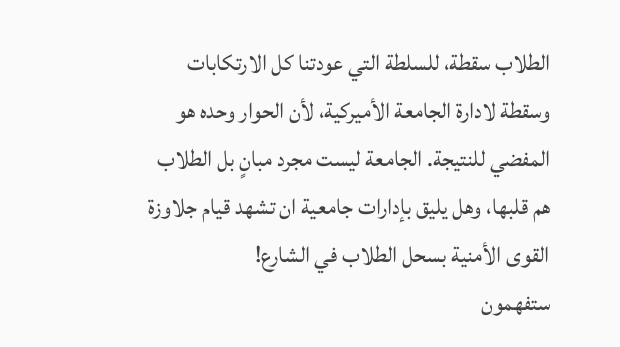الطلاب سقطة، للسلطة التي عودتنا كل الارتكابات وسقطة لادارة الجامعة الأميركية، لأن الحوار وحده هو المفضي للنتيجة. الجامعة ليست مجرد مبانٍ بل الطلاب هم قلبها، وهل يليق بإدارات جامعية ان تشهد قيام جلاوزة القوى الأمنية بسحل الطلاب في الشارع!
ستفهمون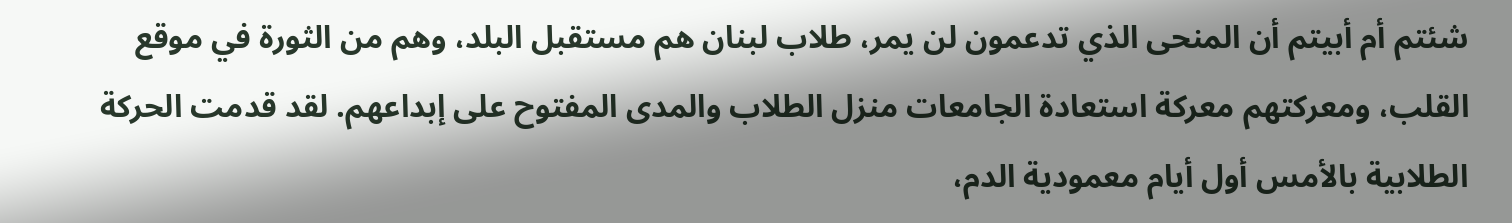شئتم أم أبيتم أن المنحى الذي تدعمون لن يمر، طلاب لبنان هم مستقبل البلد، وهم من الثورة في موقع القلب، ومعركتهم معركة استعادة الجامعات منزل الطلاب والمدى المفتوح على إبداعهم. لقد قدمت الحركة الطلابية بالأمس أول أيام معمودية الدم،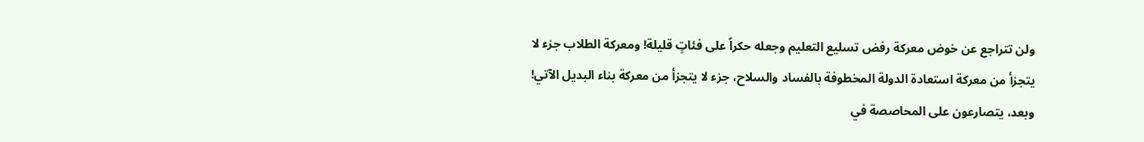ولن تتراجع عن خوض معركة رفض تسليع التعليم وجعله حكراً على فئاتٍ قليلة! ومعركة الطلاب جزء لا يتجزأ من معركة استعادة الدولة المخطوفة بالفساد والسلاح، جزء لا يتجزأ من معركة بناء البديل الآتي!
وبعد، يتصارعون على المحاصصة في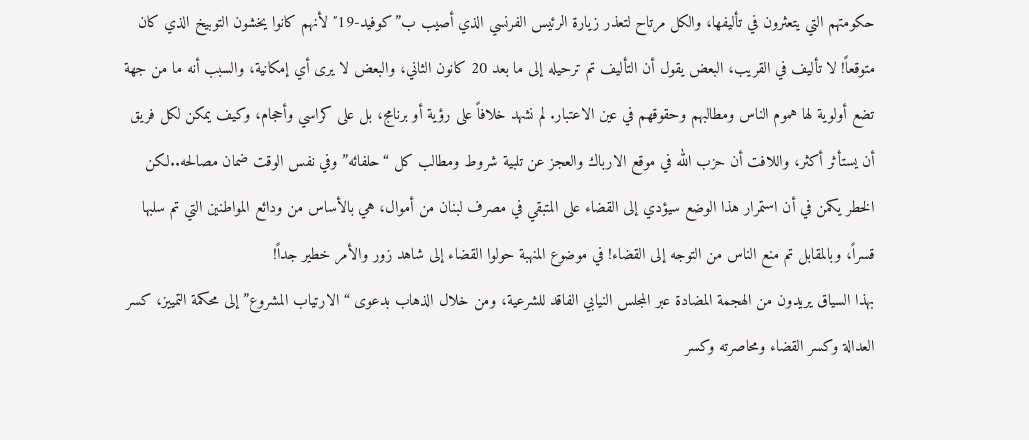حكومتهم التي يتعثرون في تأليفها، والكل مرتاح لتعذر زيارة الرئيس الفرنسي الذي أصيب ب”كوفيد-19″ لأنهم كانوا يخشون التوبيخ الذي كان متوقعاً! لا تأليف في القريب، البعض يقول أن التأليف تم ترحيله إلى ما بعد 20 كانون الثاني، والبعض لا يرى أي إمكانية، والسبب أنه ما من جهة تضع أولوية لها هموم الناس ومطالبهم وحقوقهم في عين الاعتبار. لم نشهد خلافاً على رؤية أو برنامج، بل على كراسي وأحجام، وكيف يمكن لكل فريق أن يستأثر أكثر، واللافت أن حزب الله في موقع الارباك والعجز عن تلبية شروط ومطالب كل “حلفائه” وفي نفس الوقت ضمان مصالحه..لكن الخطر يكمن في أن استمرار هذا الوضع سيؤدي إلى القضاء على المتبقي في مصرف لبنان من أموال، هي بالأساس من ودائع المواطنين التي تم سلبها قسراً، وبالمقابل تم منع الناس من التوجه إلى القضاء! في موضوع المنهبة حولوا القضاء إلى شاهد زور والأمر خطير جداً!
بهذا السياق يريدون من الهجمة المضادة عبر المجلس النيابي الفاقد للشرعية، ومن خلال الذهاب بدعوى “الارتياب المشروع” إلى محكمة التمييز، كسر العدالة وكسر القضاء ومحاصرته وكسر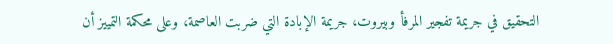التحقيق في جريمة تفجير المرفأ وبيروت، جريمة الإبادة التي ضربت العاصمة، وعلى محكمة التمييز أن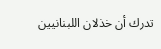تدرك أن خذلان اللبنانيين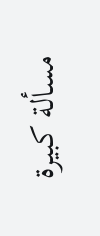مسألة كبيرة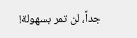جداً، لن تمر بسهولة!